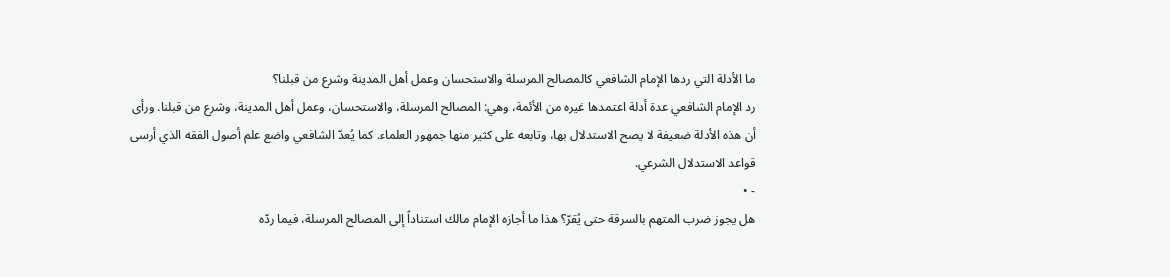ما الأدلة التي ردها الإمام الشافعي كالمصالح المرسلة والاستحسان وعمل أهل المدينة وشرع من قبلنا؟
رد الإمام الشافعي عدة أدلة اعتمدها غيره من الأئمة، وهي: المصالح المرسلة، والاستحسان، وعمل أهل المدينة، وشرع من قبلنا. ورأى أن هذه الأدلة ضعيفة لا يصح الاستدلال بها، وتابعه على كثير منها جمهور العلماء. كما يُعدّ الشافعي واضع علم أصول الفقه الذي أرسى قواعد الاستدلال الشرعي.
- •
هل يجوز ضرب المتهم بالسرقة حتى يُقرّ؟ هذا ما أجازه الإمام مالك استناداً إلى المصالح المرسلة، فيما ردّه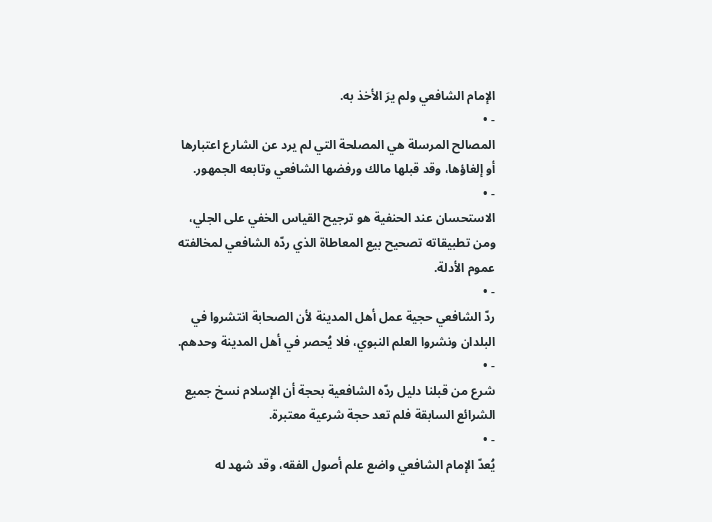الإمام الشافعي ولم يرَ الأخذ به.
- •
المصالح المرسلة هي المصلحة التي لم يرد عن الشارع اعتبارها أو إلغاؤها، وقد قبلها مالك ورفضها الشافعي وتابعه الجمهور.
- •
الاستحسان عند الحنفية هو ترجيح القياس الخفي على الجلي، ومن تطبيقاته تصحيح بيع المعاطاة الذي ردّه الشافعي لمخالفته عموم الأدلة.
- •
ردّ الشافعي حجية عمل أهل المدينة لأن الصحابة انتشروا في البلدان ونشروا العلم النبوي، فلا يُحصر في أهل المدينة وحدهم.
- •
شرع من قبلنا دليل ردّه الشافعية بحجة أن الإسلام نسخ جميع الشرائع السابقة فلم تعد حجة شرعية معتبرة.
- •
يُعدّ الإمام الشافعي واضع علم أصول الفقه، وقد شهد له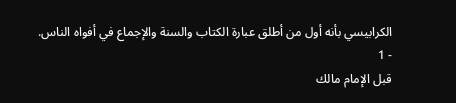الكرابيسي بأنه أول من أطلق عبارة الكتاب والسنة والإجماع في أفواه الناس.
- 1
قبل الإمام مالك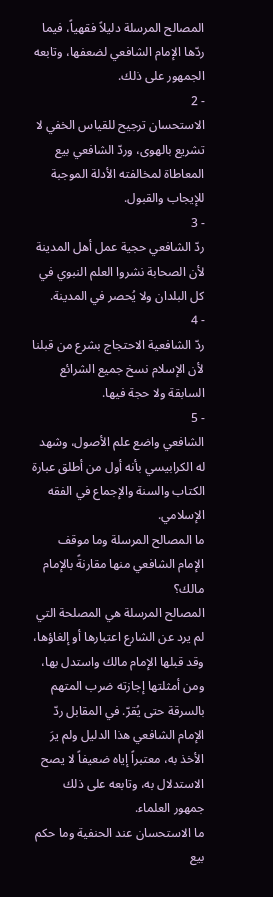المصالح المرسلة دليلاً فقهياً، فيما ردّها الإمام الشافعي لضعفها، وتابعه الجمهور على ذلك.
- 2
الاستحسان ترجيح للقياس الخفي لا تشريع بالهوى، وردّ الشافعي بيع المعاطاة لمخالفته الأدلة الموجبة للإيجاب والقبول.
- 3
ردّ الشافعي حجية عمل أهل المدينة لأن الصحابة نشروا العلم النبوي في كل البلدان ولا يُحصر في المدينة.
- 4
ردّ الشافعية الاحتجاج بشرع من قبلنا لأن الإسلام نسخ جميع الشرائع السابقة ولا حجة فيها.
- 5
الشافعي واضع علم الأصول، وشهد له الكرابيسي بأنه أول من أطلق عبارة الكتاب والسنة والإجماع في الفقه الإسلامي.
ما المصالح المرسلة وما موقف الإمام الشافعي منها مقارنةً بالإمام مالك؟
المصالح المرسلة هي المصلحة التي لم يرد عن الشارع اعتبارها أو إلغاؤها، وقد قبلها الإمام مالك واستدل بها، ومن أمثلتها إجازته ضرب المتهم بالسرقة حتى يُقرّ. في المقابل ردّ الإمام الشافعي هذا الدليل ولم يرَ الأخذ به، معتبراً إياه ضعيفاً لا يصح الاستدلال به، وتابعه على ذلك جمهور العلماء.
ما الاستحسان عند الحنفية وما حكم بيع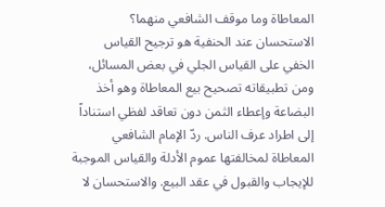المعاطاة وما موقف الشافعي منهما؟
الاستحسان عند الحنفية هو ترجيح القياس الخفي على القياس الجلي في بعض المسائل، ومن تطبيقاته تصحيح بيع المعاطاة وهو أخذ البضاعة وإعطاء الثمن دون تعاقد لفظي استناداً إلى اطراد عرف الناس. ردّ الإمام الشافعي المعاطاة لمخالفتها عموم الأدلة والقياس الموجبة للإيجاب والقبول في عقد البيع. والاستحسان لا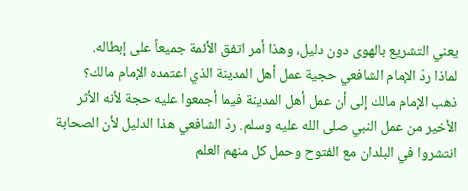يعني التشريع بالهوى دون دليل، وهذا أمر اتفق الأئمة جميعاً على إبطاله.
لماذا ردّ الإمام الشافعي حجية عمل أهل المدينة الذي اعتمده الإمام مالك؟
ذهب الإمام مالك إلى أن عمل أهل المدينة فيما أجمعوا عليه حجة لأنه الأثر الأخير من عمل النبي صلى الله عليه وسلم. ردّ الشافعي هذا الدليل لأن الصحابة انتشروا في البلدان مع الفتوح وحمل كل منهم العلم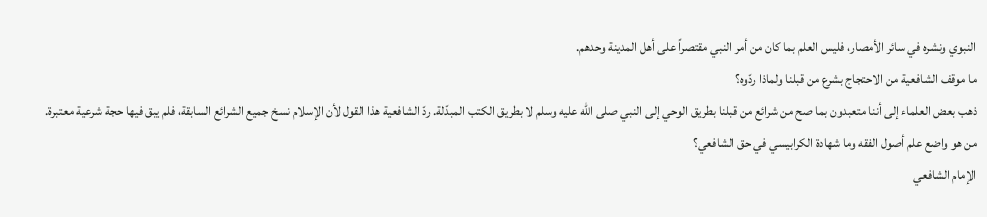النبوي ونشره في سائر الأمصار، فليس العلم بما كان من أمر النبي مقتصراً على أهل المدينة وحدهم.
ما موقف الشافعية من الاحتجاج بشرع من قبلنا ولماذا ردّوه؟
ذهب بعض العلماء إلى أننا متعبدون بما صح من شرائع من قبلنا بطريق الوحي إلى النبي صلى الله عليه وسلم لا بطريق الكتب المبدّلة. ردّ الشافعية هذا القول لأن الإسلام نسخ جميع الشرائع السابقة، فلم يبق فيها حجة شرعية معتبرة.
من هو واضع علم أصول الفقه وما شهادة الكرابيسي في حق الشافعي؟
الإمام الشافعي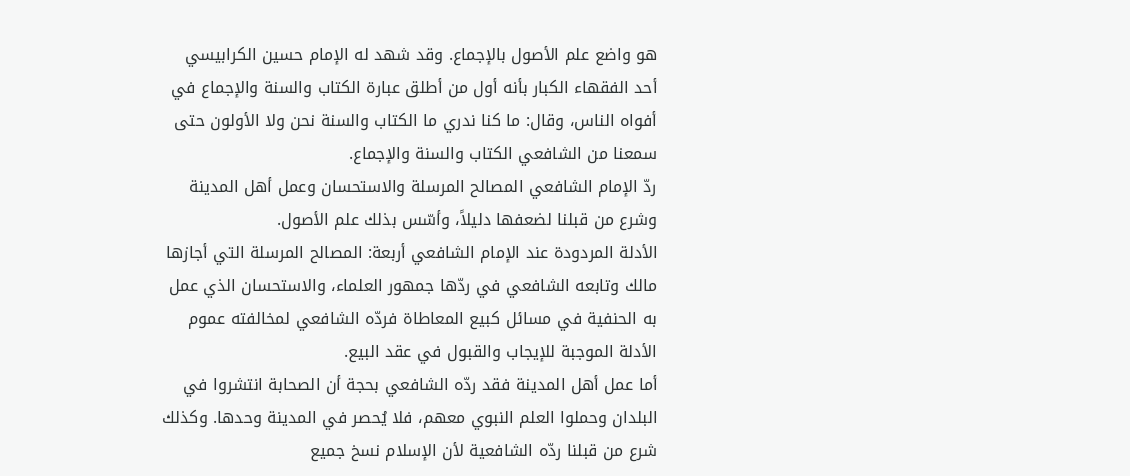هو واضع علم الأصول بالإجماع. وقد شهد له الإمام حسين الكرابيسي أحد الفقهاء الكبار بأنه أول من أطلق عبارة الكتاب والسنة والإجماع في أفواه الناس، وقال: ما كنا ندري ما الكتاب والسنة نحن ولا الأولون حتى سمعنا من الشافعي الكتاب والسنة والإجماع.
ردّ الإمام الشافعي المصالح المرسلة والاستحسان وعمل أهل المدينة وشرع من قبلنا لضعفها دليلاً، وأسّس بذلك علم الأصول.
الأدلة المردودة عند الإمام الشافعي أربعة: المصالح المرسلة التي أجازها مالك وتابعه الشافعي في ردّها جمهور العلماء، والاستحسان الذي عمل به الحنفية في مسائل كبيع المعاطاة فردّه الشافعي لمخالفته عموم الأدلة الموجبة للإيجاب والقبول في عقد البيع.
أما عمل أهل المدينة فقد ردّه الشافعي بحجة أن الصحابة انتشروا في البلدان وحملوا العلم النبوي معهم، فلا يُحصر في المدينة وحدها. وكذلك شرع من قبلنا ردّه الشافعية لأن الإسلام نسخ جميع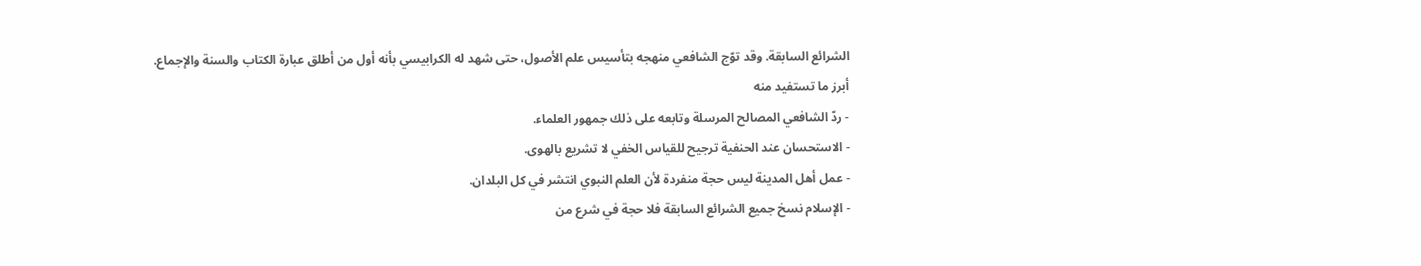الشرائع السابقة. وقد توّج الشافعي منهجه بتأسيس علم الأصول، حتى شهد له الكرابيسي بأنه أول من أطلق عبارة الكتاب والسنة والإجماع.
أبرز ما تستفيد منه
- ردّ الشافعي المصالح المرسلة وتابعه على ذلك جمهور العلماء.
- الاستحسان عند الحنفية ترجيح للقياس الخفي لا تشريع بالهوى.
- عمل أهل المدينة ليس حجة منفردة لأن العلم النبوي انتشر في كل البلدان.
- الإسلام نسخ جميع الشرائع السابقة فلا حجة في شرع من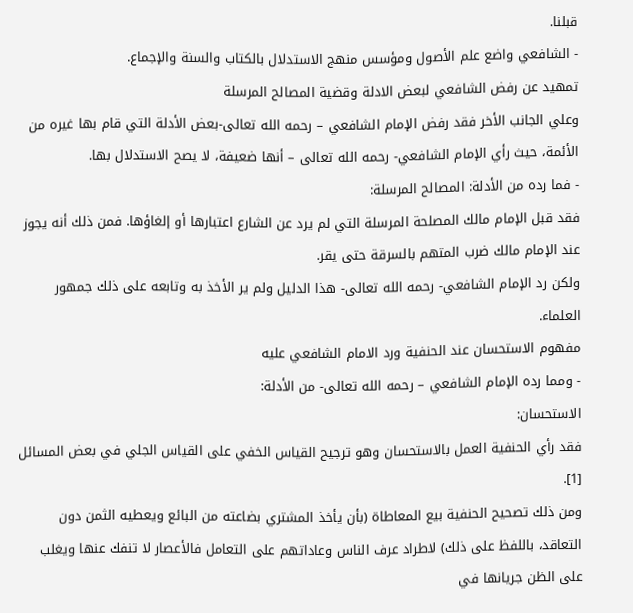قبلنا.
- الشافعي واضع علم الأصول ومؤسس منهج الاستدلال بالكتاب والسنة والإجماع.
تمهيد عن رفض الشافعي لبعض الادلة وقضية المصالح المرسلة
وعلي الجانب الأخر فقد رفض الإمام الشافعي – رحمه الله تعالى-بعض الأدلة التي قام بها غيره من الأئمة، حيث رأي الإمام الشافعي- رحمه الله تعالى – أنها ضعيفة، لا يصح الاستدلال بها.
- فما رده من الأدلة: المصالح المرسلة:
فقد قبل الإمام مالك المصلحة المرسلة التي لم يرد عن الشارع اعتبارها أو إلغاؤها. فمن ذلك أنه يجوز عند الإمام مالك ضرب المتهم بالسرقة حتى يقر.
ولكن رد الإمام الشافعي- رحمه الله تعالى- هذا الدليل ولم ير الأخذ به وتابعه على ذلك جمهور العلماء.
مفهوم الاستحسان عند الحنفية ورد الامام الشافعي عليه
- ومما رده الإمام الشافعي – رحمه الله تعالى- من الأدلة:
الاستحسان:
فقد رأي الحنفية العمل بالاستحسان وهو ترجيح القياس الخفي على القياس الجلي في بعض المسائل [1].
ومن ذلك تصحيح الحنفية بيع المعاطاة (بأن يأخذ المشتري بضاعته من البائع ويعطيه الثمن دون التعاقد، باللفظ على ذلك) لاطراد عرف الناس وعاداتهم على التعامل فالأعصار لا تنفك عنها ويغلب على الظن جريانها في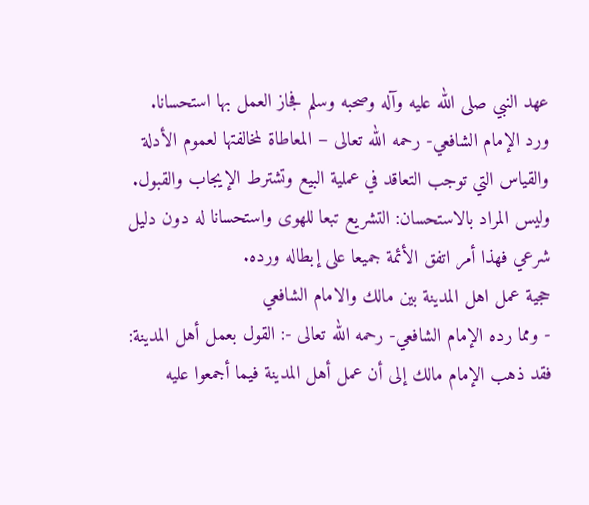عهد النبي صلى الله عليه وآله وصحبه وسلم فجاز العمل بها استحسانا.
ورد الإمام الشافعي- رحمه الله تعالى – المعاطاة لمخالفتها لعموم الأدلة والقياس التي توجب التعاقد في عملية البيع وتشترط الإيجاب والقبول.
وليس المراد بالاستحسان: التشريع تبعا للهوى واستحسانا له دون دليل شرعي فهذا أمر اتفق الأئمة جميعا على إبطاله ورده.
حجية عمل اهل المدينة بين مالك والامام الشافعي
- ومما رده الإمام الشافعي- رحمه الله تعالى -: القول بعمل أهل المدينة:
فقد ذهب الإمام مالك إلى أن عمل أهل المدينة فيما أجمعوا عليه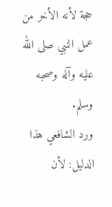حجة لأنه الأخر من عمل النبي صلى الله عليه وآله وصحبه وسلم.
ورد الشافعي هذا الدليل: لأن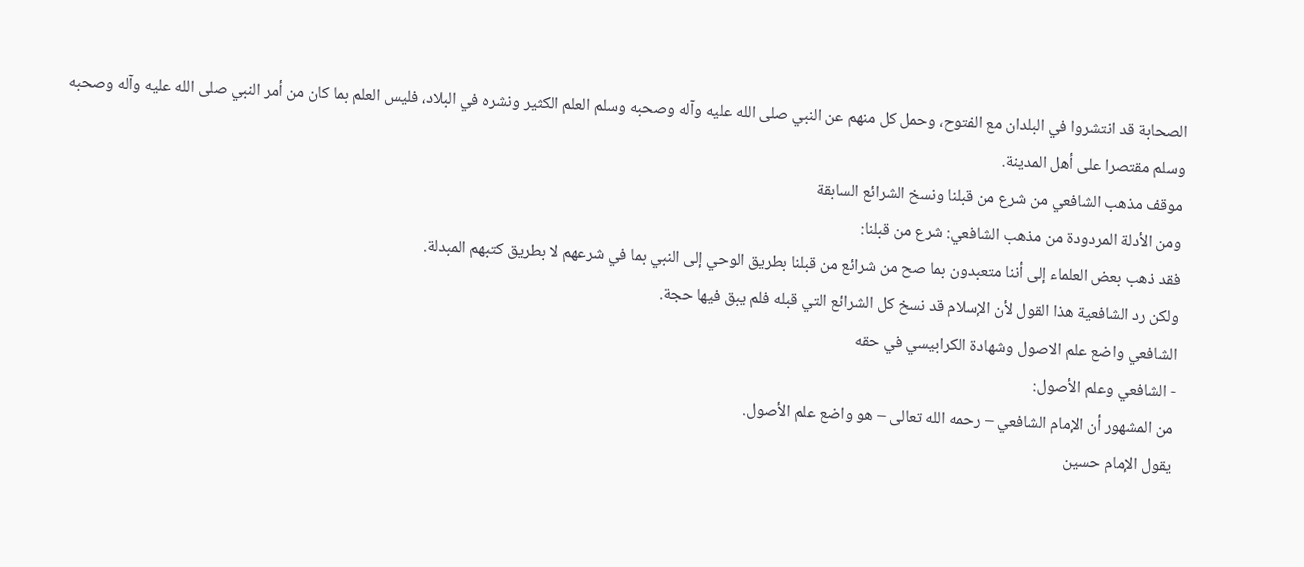الصحابة قد انتشروا في البلدان مع الفتوح، وحمل كل منهم عن النبي صلى الله عليه وآله وصحبه وسلم العلم الكثير ونشره في البلاد، فليس العلم بما كان من أمر النبي صلى الله عليه وآله وصحبه وسلم مقتصرا على أهل المدينة.
موقف مذهب الشافعي من شرع من قبلنا ونسخ الشرائع السابقة
ومن الأدلة المردودة من مذهب الشافعي: شرع من قبلنا:
فقد ذهب بعض العلماء إلى أننا متعبدون بما صح من شرائع من قبلنا بطريق الوحي إلى النبي بما في شرعهم لا بطريق كتبهم المبدلة.
ولكن رد الشافعية هذا القول لأن الإسلام قد نسخ كل الشرائع التي قبله فلم يبق فيها حجة.
الشافعي واضع علم الاصول وشهادة الكرابيسي في حقه
- الشافعي وعلم الأصول:
من المشهور أن الإمام الشافعي – رحمه الله تعالى – هو واضع علم الأصول.
يقول الإمام حسين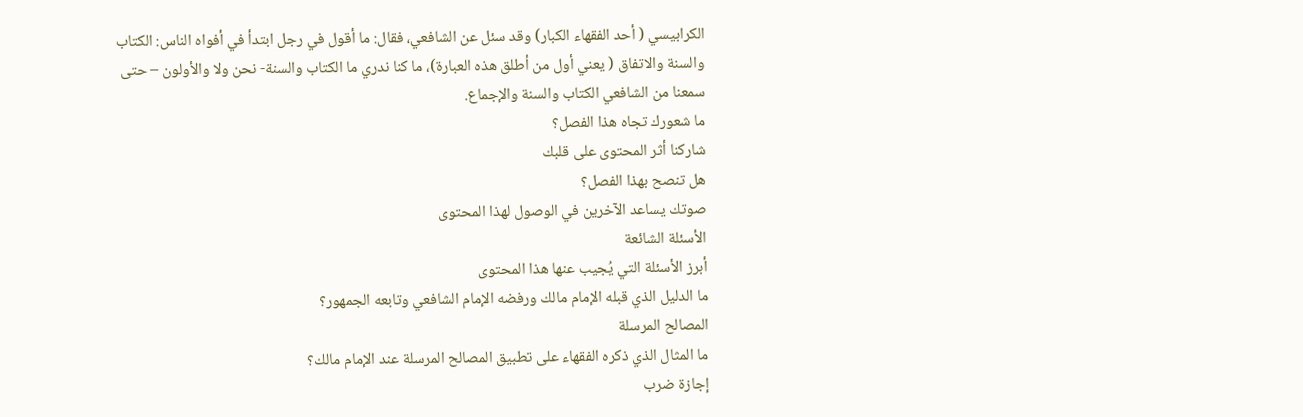الكرابيسي ( أحد الفقهاء الكبار) وقد سئل عن الشافعي، فقال: ما أقول في رجل ابتدأ في أفواه الناس: الكتاب والسنة والاتفاق ( يعني أول من أطلق هذه العبارة)، ما كنا ندري ما الكتاب والسنة- نحن ولا والأولون – حتى سمعنا من الشافعي الكتاب والسنة والإجماع.
ما شعورك تجاه هذا الفصل؟
شاركنا أثر المحتوى على قلبك
هل تنصح بهذا الفصل؟
صوتك يساعد الآخرين في الوصول لهذا المحتوى
الأسئلة الشائعة
أبرز الأسئلة التي يُجيب عنها هذا المحتوى
ما الدليل الذي قبله الإمام مالك ورفضه الإمام الشافعي وتابعه الجمهور؟
المصالح المرسلة
ما المثال الذي ذكره الفقهاء على تطبيق المصالح المرسلة عند الإمام مالك؟
إجازة ضرب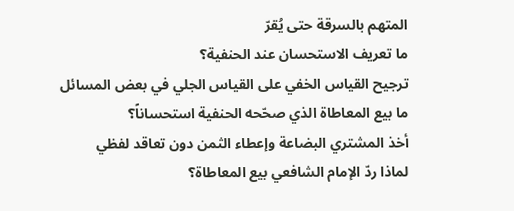المتهم بالسرقة حتى يُقرّ
ما تعريف الاستحسان عند الحنفية؟
ترجيح القياس الخفي على القياس الجلي في بعض المسائل
ما بيع المعاطاة الذي صحّحه الحنفية استحساناً؟
أخذ المشتري البضاعة وإعطاء الثمن دون تعاقد لفظي
لماذا ردّ الإمام الشافعي بيع المعاطاة؟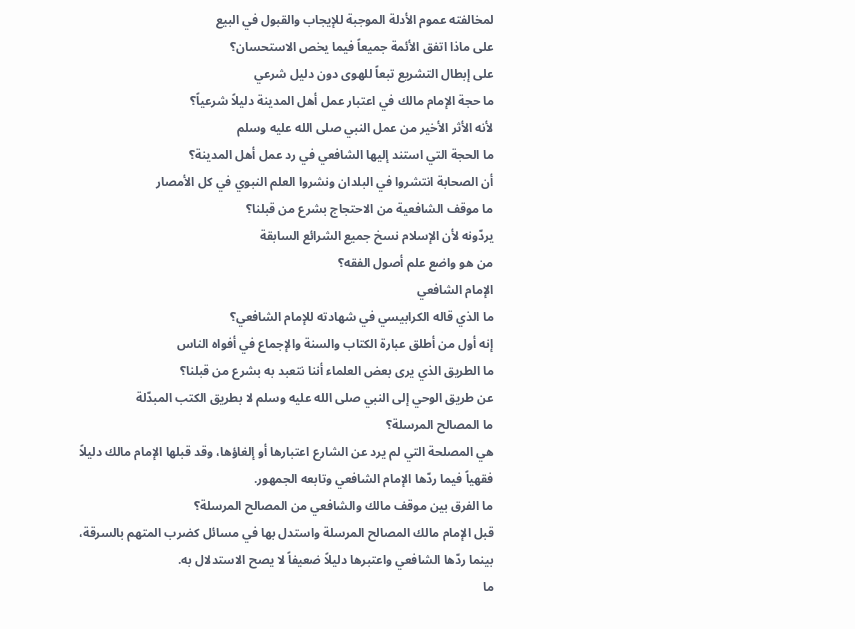لمخالفته عموم الأدلة الموجبة للإيجاب والقبول في البيع
على ماذا اتفق الأئمة جميعاً فيما يخص الاستحسان؟
على إبطال التشريع تبعاً للهوى دون دليل شرعي
ما حجة الإمام مالك في اعتبار عمل أهل المدينة دليلاً شرعياً؟
لأنه الأثر الأخير من عمل النبي صلى الله عليه وسلم
ما الحجة التي استند إليها الشافعي في رد عمل أهل المدينة؟
أن الصحابة انتشروا في البلدان ونشروا العلم النبوي في كل الأمصار
ما موقف الشافعية من الاحتجاج بشرع من قبلنا؟
يردّونه لأن الإسلام نسخ جميع الشرائع السابقة
من هو واضع علم أصول الفقه؟
الإمام الشافعي
ما الذي قاله الكرابيسي في شهادته للإمام الشافعي؟
إنه أول من أطلق عبارة الكتاب والسنة والإجماع في أفواه الناس
ما الطريق الذي يرى بعض العلماء أننا نتعبد به بشرع من قبلنا؟
عن طريق الوحي إلى النبي صلى الله عليه وسلم لا بطريق الكتب المبدّلة
ما المصالح المرسلة؟
هي المصلحة التي لم يرد عن الشارع اعتبارها أو إلغاؤها، وقد قبلها الإمام مالك دليلاً فقهياً فيما ردّها الإمام الشافعي وتابعه الجمهور.
ما الفرق بين موقف مالك والشافعي من المصالح المرسلة؟
قبل الإمام مالك المصالح المرسلة واستدل بها في مسائل كضرب المتهم بالسرقة، بينما ردّها الشافعي واعتبرها دليلاً ضعيفاً لا يصح الاستدلال به.
ما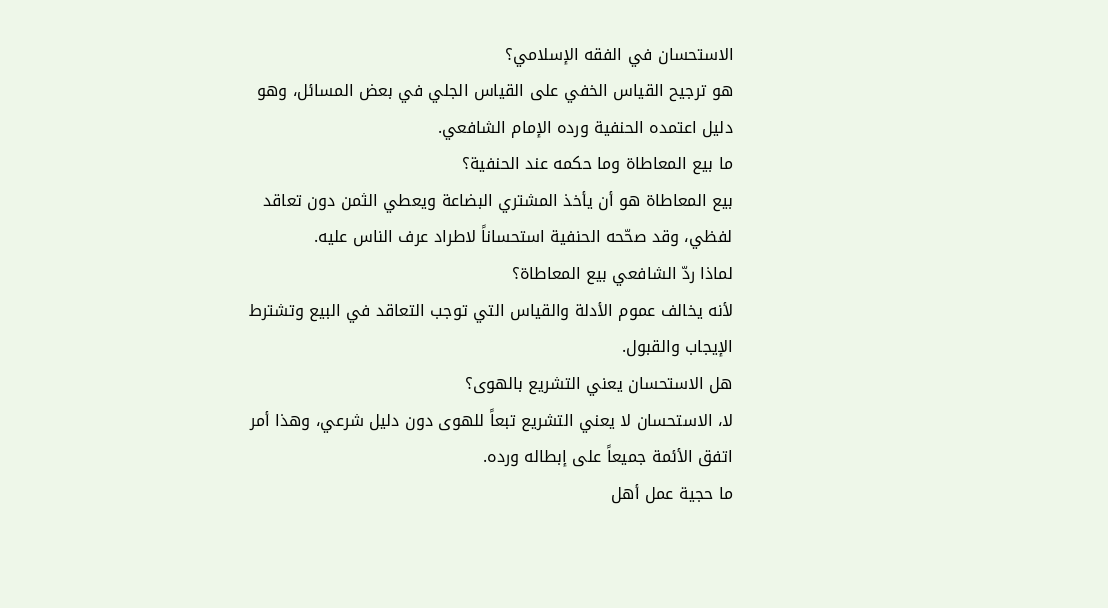الاستحسان في الفقه الإسلامي؟
هو ترجيح القياس الخفي على القياس الجلي في بعض المسائل، وهو دليل اعتمده الحنفية ورده الإمام الشافعي.
ما بيع المعاطاة وما حكمه عند الحنفية؟
بيع المعاطاة هو أن يأخذ المشتري البضاعة ويعطي الثمن دون تعاقد لفظي، وقد صحّحه الحنفية استحساناً لاطراد عرف الناس عليه.
لماذا ردّ الشافعي بيع المعاطاة؟
لأنه يخالف عموم الأدلة والقياس التي توجب التعاقد في البيع وتشترط الإيجاب والقبول.
هل الاستحسان يعني التشريع بالهوى؟
لا، الاستحسان لا يعني التشريع تبعاً للهوى دون دليل شرعي، وهذا أمر اتفق الأئمة جميعاً على إبطاله ورده.
ما حجية عمل أهل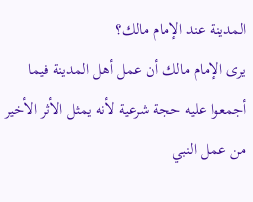المدينة عند الإمام مالك؟
يرى الإمام مالك أن عمل أهل المدينة فيما أجمعوا عليه حجة شرعية لأنه يمثل الأثر الأخير من عمل النبي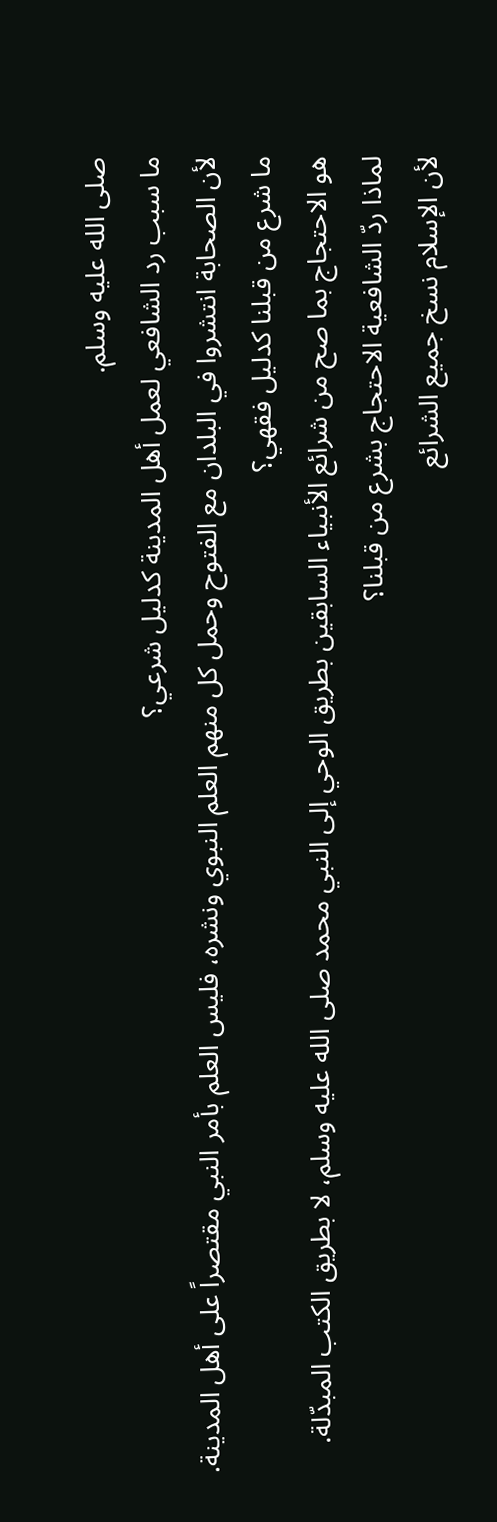صلى الله عليه وسلم.
ما سبب رد الشافعي لعمل أهل المدينة كدليل شرعي؟
لأن الصحابة انتشروا في البلدان مع الفتوح وحمل كل منهم العلم النبوي ونشره، فليس العلم بأمر النبي مقتصراً على أهل المدينة.
ما شرع من قبلنا كدليل فقهي؟
هو الاحتجاج بما صح من شرائع الأنبياء السابقين بطريق الوحي إلى النبي محمد صلى الله عليه وسلم، لا بطريق الكتب المبدّلة.
لماذا ردّ الشافعية الاحتجاج بشرع من قبلنا؟
لأن الإسلام نسخ جميع الشرائع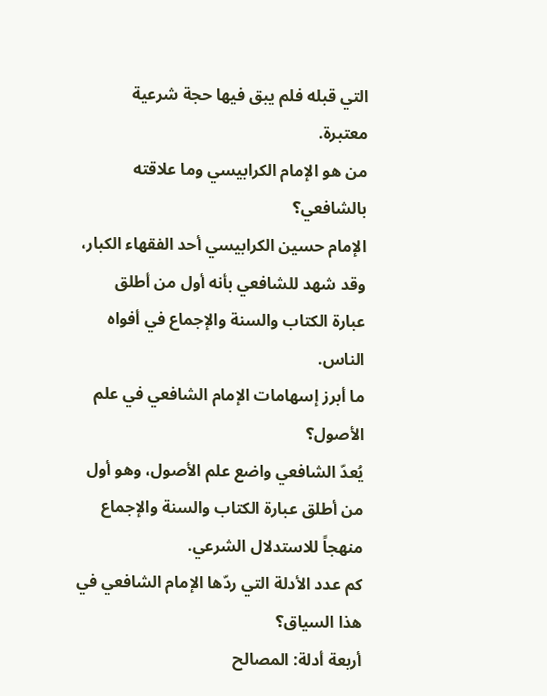التي قبله فلم يبق فيها حجة شرعية معتبرة.
من هو الإمام الكرابيسي وما علاقته بالشافعي؟
الإمام حسين الكرابيسي أحد الفقهاء الكبار، وقد شهد للشافعي بأنه أول من أطلق عبارة الكتاب والسنة والإجماع في أفواه الناس.
ما أبرز إسهامات الإمام الشافعي في علم الأصول؟
يُعدّ الشافعي واضع علم الأصول، وهو أول من أطلق عبارة الكتاب والسنة والإجماع منهجاً للاستدلال الشرعي.
كم عدد الأدلة التي ردّها الإمام الشافعي في هذا السياق؟
أربعة أدلة: المصالح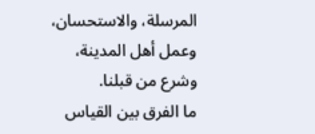المرسلة، والاستحسان، وعمل أهل المدينة، وشرع من قبلنا.
ما الفرق بين القياس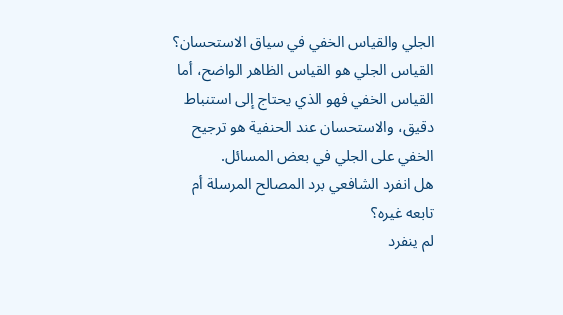الجلي والقياس الخفي في سياق الاستحسان؟
القياس الجلي هو القياس الظاهر الواضح، أما القياس الخفي فهو الذي يحتاج إلى استنباط دقيق، والاستحسان عند الحنفية هو ترجيح الخفي على الجلي في بعض المسائل.
هل انفرد الشافعي برد المصالح المرسلة أم تابعه غيره؟
لم ينفرد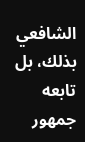الشافعي بذلك، بل تابعه جمهور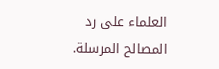العلماء على رد المصالح المرسلة.